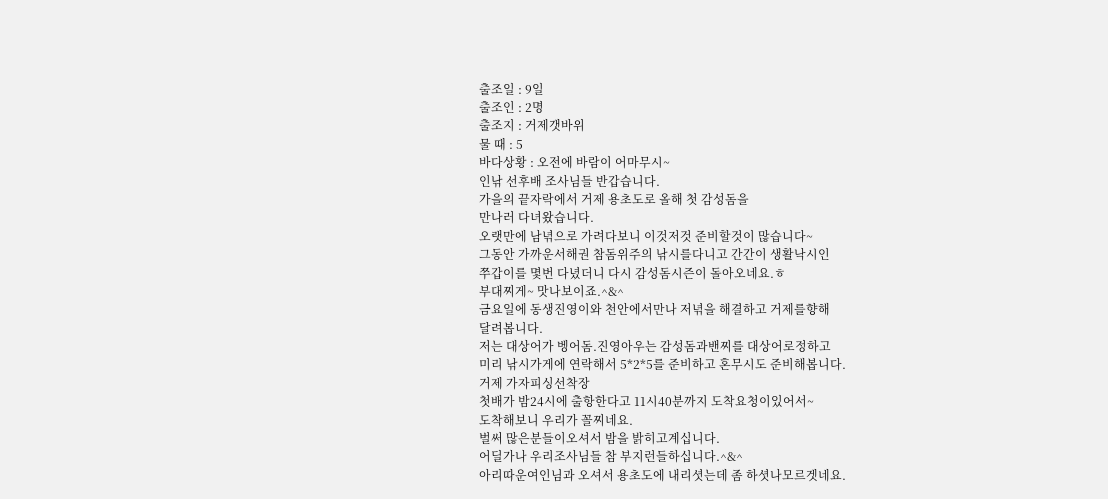출조일 : 9일
출조인 : 2명
출조지 : 거제갯바위
물 때 : 5
바다상황 : 오전에 바람이 어마무시~
인낚 선후배 조사님들 반갑습니다.
가을의 끝자락에서 거제 용초도로 올해 첫 감성돔을
만나러 다녀왔습니다.
오랫만에 남녂으로 가려다보니 이것저것 준비할것이 많습니다~
그동안 가까운서해권 참돔위주의 낚시를다니고 간간이 생활낙시인
쭈갑이를 몇번 다녔더니 다시 감성돔시즌이 돌아오네요.ㅎ
부대찌게~ 맛나보이죠.^&^
금요일에 동생진영이와 천안에서만나 저녂을 해결하고 거제를향해
달려봅니다.
저는 대상어가 벵어돔.진영아우는 감성돔과밴찌를 대상어로정하고
미리 낚시가게에 연락해서 5*2*5를 준비하고 혼무시도 준비해봅니다.
거제 가자피싱선착장
첫배가 밤24시에 출항한다고 11시40분까지 도착요청이있어서~
도착해보니 우리가 꼴찌네요.
벌써 많은분들이오셔서 밤을 밝히고계십니다.
어딜가나 우리조사님들 참 부지런들하십니다.^&^
아리따운여인님과 오셔서 용초도에 내리셧는데 좀 하셧나모르겟네요.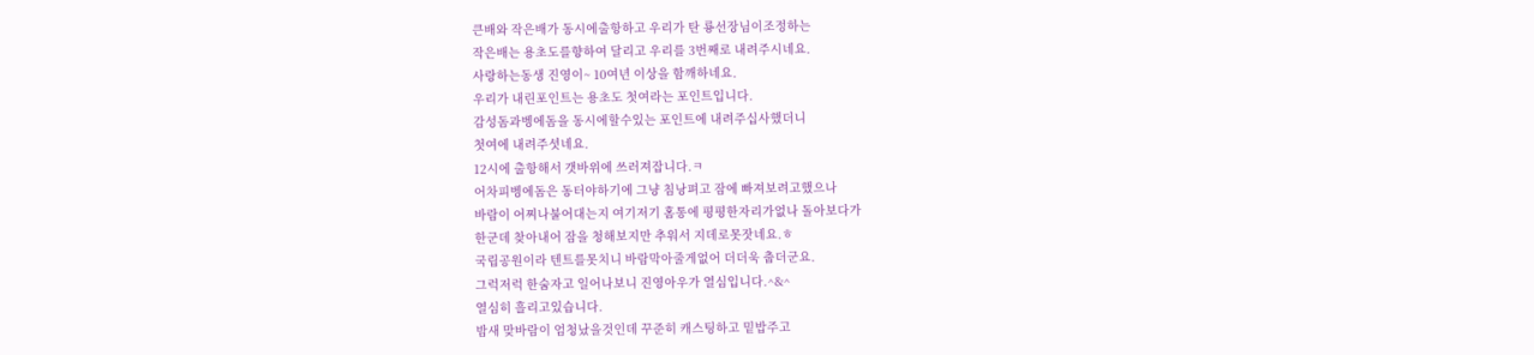큰배와 작은배가 동시에출항하고 우리가 탄 룡선장님이조정하는
작은배는 용초도를향하여 달리고 우리를 3번째로 내려주시네요.
사랑하는동생 진영이~ 10여년 이상을 함깨하네요.
우리가 내린포인트는 용초도 첫여라는 포인트입니다.
감성돔과벵에돔을 동시에할수있는 포인트에 내려주십사했더니
첫여에 내려주셧네요.
12시에 출항해서 갯바위에 쓰러져잡니다.ㅋ
어차피벵에돔은 동터야하기에 그냥 침낭펴고 잠에 빠져보려고했으나
바람이 어찌나불어대는지 여기저기 홈통에 평평한자리가없나 돌아보다가
한군데 찾아내어 잠을 청해보지만 추워서 지데로못잣네요.ㅎ
국립공원이라 텐트를못치니 바람막아줄게없어 더더욱 춥더군요.
그럭저럭 한숨자고 일어나보니 진영아우가 열심입니다.^&^
열심히 흘리고있습니다.
밤새 맞바람이 엄청났을것인데 꾸준히 캐스팅하고 밑밥주고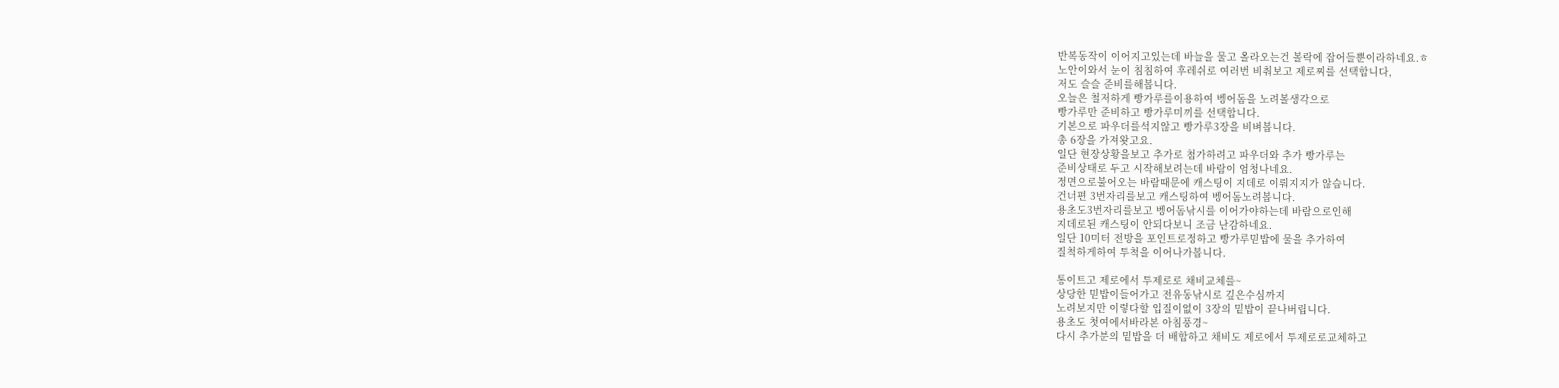반복동작이 이어지고있는데 바늘을 물고 올라오는건 볼락에 잡어들뿐이라하네요.ㅎ
노안이와서 눈이 침침하여 후레쉬로 여러번 비춰보고 제로찌를 선택합니다,
저도 슬슬 준비를해봅니다.
오늘은 철저하게 빵가루를이용하여 벵어돔을 노려볼생각으로
빵가루만 준비하고 빵가루미끼를 선택합니다.
기본으로 파우더를석지않고 빵가루3장을 비벼봅니다.
총 6장을 가져왓고요.
일단 현장상황을보고 추가로 첨가하려고 파우더와 추가 빵가루는
준비상태로 두고 시작해보려는데 바람이 엄청나네요.
정면으로불어오는 바람때문에 캐스팅이 지데로 이뤄지지가 않습니다.
건너편 3번자리를보고 캐스팅하여 벵어돔노려봅니다.
용초도3번자리를보고 벵어돔낚시를 이어가야하는데 바람으로인해
지데로된 캐스팅이 안되다보니 조금 난감하네요.
일단 10미터 전방을 포인트로정하고 빵가루믿밥에 물을 추가하여
질척하게하여 투척을 이어나가봅니다.

통이트고 제로에서 투제로로 채비교체를~
상당한 믿밥이들어가고 전유동낚시로 깊은수심까지
노려보지만 이렇다할 입질이없이 3장의 밑밥이 끝나버립니다.
용초도 첫여에서바라본 아침풍경~
다시 추가분의 밑밥을 더 배합하고 채비도 제로에서 투제로로교체하고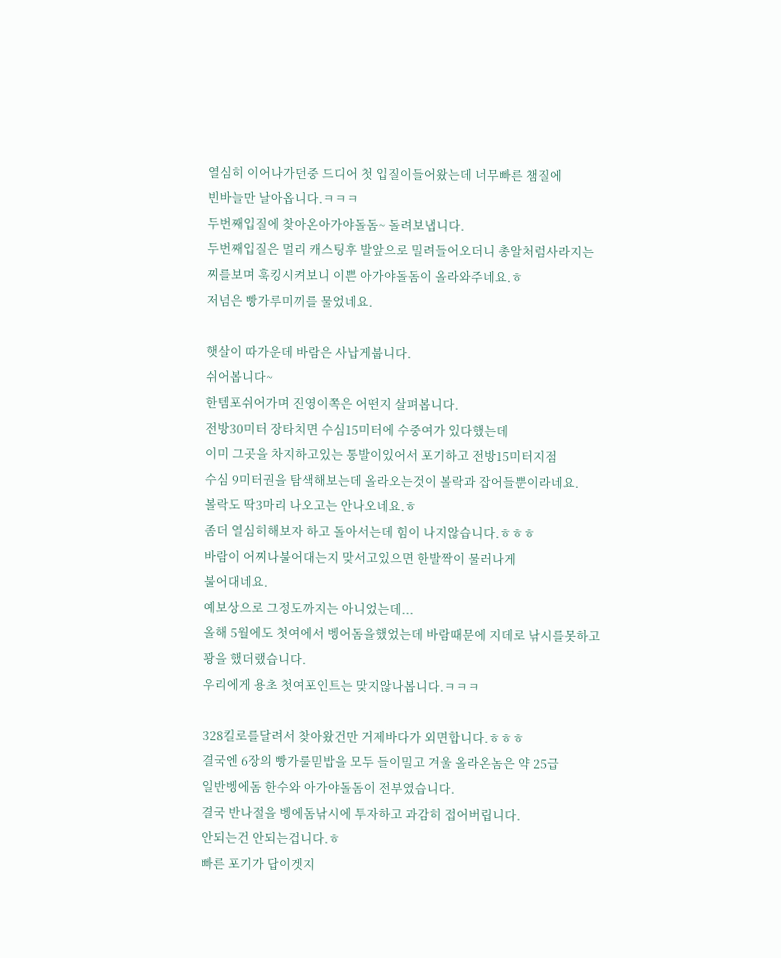열심히 이어나가던중 드디어 첫 입질이들어왔는데 너무빠른 챔질에
빈바늘만 날아옵니다.ㅋㅋㅋ
두번째입질에 찾아온아가야돌돔~ 돌려보냅니다.
두번째입질은 멀리 캐스팅후 발앞으로 밀려들어오더니 총알처럼사라지는
찌를보며 훅킹시켜보니 이쁜 아가야돌돔이 올라와주네요.ㅎ
저넘은 빵가루미끼를 물었네요.

햇살이 따가운데 바람은 사납게붑니다.
쉬어봅니다~
한템포쉬어가며 진영이쪽은 어떤지 살펴봅니다.
전방30미터 장타치면 수심15미터에 수중여가 있다했는데
이미 그곳을 차지하고있는 통발이있어서 포기하고 전방15미터지점
수심 9미터권을 탐색해보는데 올라오는것이 볼락과 잡어들뿐이라네요.
볼락도 딱3마리 나오고는 안나오네요.ㅎ
좀더 열심히해보자 하고 돌아서는데 힘이 나지않습니다.ㅎㅎㅎ
바람이 어찌나불어대는지 맞서고있으면 한발짝이 물러나게
불어대네요.
예보상으로 그정도까지는 아니었는데...
올해 5월에도 첫여에서 벵어돔을했었는데 바람때문에 지데로 낚시를못하고
꽝을 했더랬습니다.
우리에게 용초 첫여포인트는 맞지않나봅니다.ㅋㅋㅋ

328킬로를달려서 찾아왔건만 거제바다가 외면합니다.ㅎㅎㅎ
결국엔 6장의 빵가룰믿밥을 모두 들이밀고 겨울 올라온놈은 약 25급
일반벵에돔 한수와 아가야돌돔이 전부였습니다.
결국 반나절을 벵에돔낚시에 투자하고 과감히 접어버립니다.
안되는건 안되는겁니다.ㅎ
빠른 포기가 답이겟지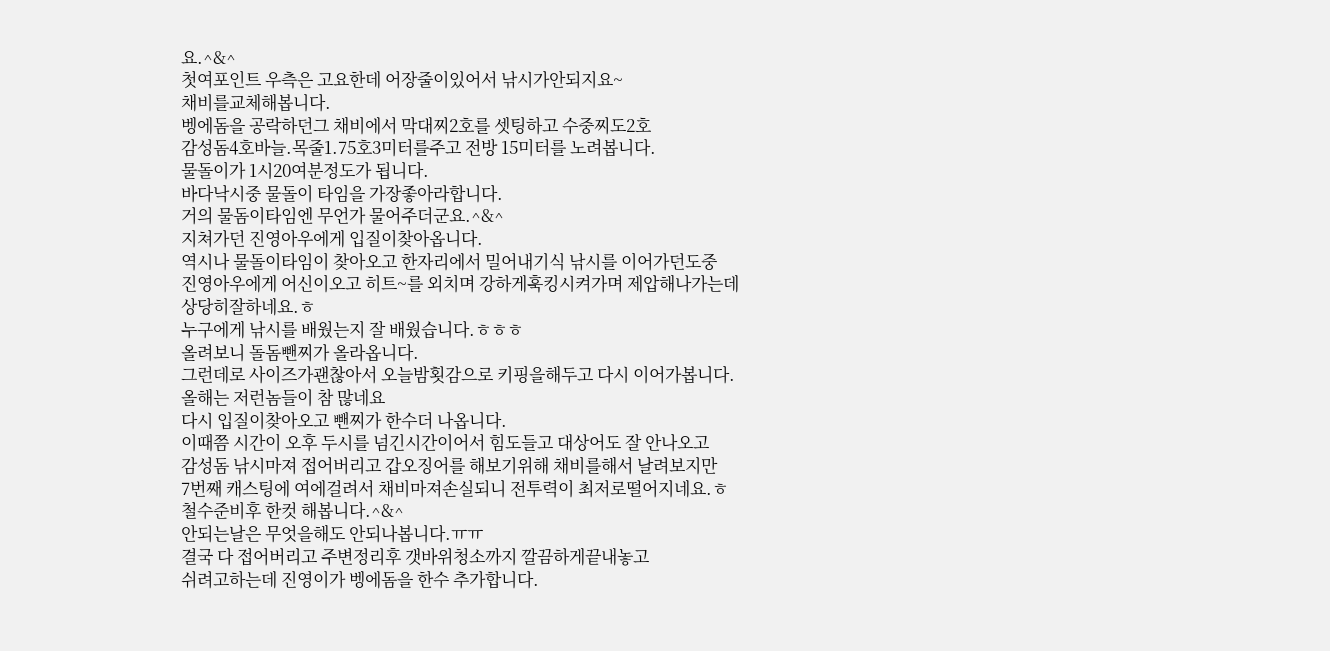요.^&^
첫여포인트 우측은 고요한데 어장줄이있어서 낚시가안되지요~
채비를교체해봅니다.
벵에돔을 공락하던그 채비에서 막대찌2호를 셋팅하고 수중찌도2호
감성돔4호바늘.목줄1.75호3미터를주고 전방 15미터를 노려봅니다.
물돌이가 1시20여분정도가 됩니다.
바다낙시중 물돌이 타임을 가장좋아라합니다.
거의 물돔이타임엔 무언가 물어주더군요.^&^
지쳐가던 진영아우에게 입질이찾아옵니다.
역시나 물돌이타임이 찾아오고 한자리에서 밀어내기식 낚시를 이어가던도중
진영아우에게 어신이오고 히트~를 외치며 강하게훅킹시켜가며 제압해나가는데
상당히잘하네요.ㅎ
누구에게 낚시를 배웠는지 잘 배웠습니다.ㅎㅎㅎ
올려보니 돌돔뺀찌가 올라옵니다.
그런데로 사이즈가괜찮아서 오늘밤횟감으로 키핑을해두고 다시 이어가봅니다.
올해는 저런놈들이 참 많네요
다시 입질이찾아오고 뺀찌가 한수더 나옵니다.
이때쯤 시간이 오후 두시를 넘긴시간이어서 힘도들고 대상어도 잘 안나오고
감성돔 낚시마져 접어버리고 갑오징어를 해보기위해 채비를해서 날려보지만
7번째 캐스팅에 여에걸려서 채비마져손실되니 전투력이 최저로떨어지네요.ㅎ
철수준비후 한컷 해봅니다.^&^
안되는날은 무엇을해도 안되나봅니다.ㅠㅠ
결국 다 접어버리고 주변정리후 갯바위청소까지 깔끔하게끝내놓고
쉬려고하는데 진영이가 벵에돔을 한수 추가합니다.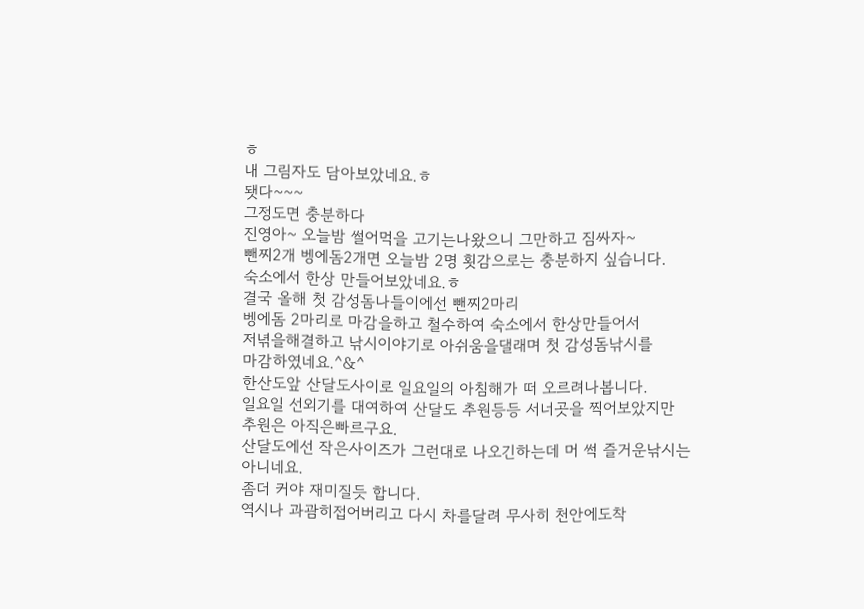ㅎ
내 그림자도 담아보았네요.ㅎ
됏다~~~
그정도면 충분하다
진영아~ 오늘밤 썰어먹을 고기는나왔으니 그만하고 짐싸자~
뺀찌2개 벵에돔2개면 오늘밤 2명 횟감으로는 충분하지 싶습니다.
숙소에서 한상 만들어보았네요.ㅎ
결국 올해 첫 감성돔나들이에선 뺀찌2마리
벵에돔 2마리로 마감을하고 철수하여 숙소에서 한상만들어서
저녂을해결하고 낚시이야기로 아쉬움을댈래며 첫 감성돔낚시를
마감하였네요.^&^
한산도앞 산달도사이로 일요일의 아침해가 떠 오르려나봅니다.
일요일 선외기를 대여하여 산달도 추원등등 서너곳을 찍어보았지만
추원은 아직은빠르구요.
산달도에선 작은사이즈가 그런대로 나오긴하는데 머 썩 즐거운낚시는
아니네요.
좀더 커야 재미질듯 합니다.
역시나 과괌히접어버리고 다시 차를달려 무사히 천안에도착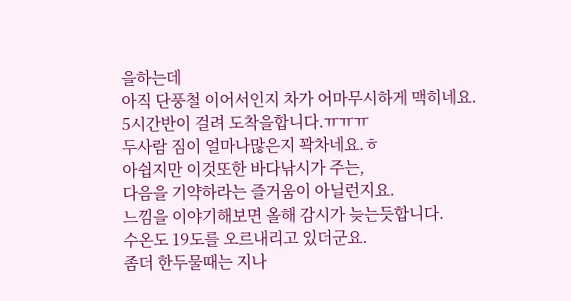을하는데
아직 단풍철 이어서인지 차가 어마무시하게 맥히네요.
5시간반이 걸려 도착을합니다.ㅠㅠㅠ
두사람 짐이 얼마나많은지 꽉차네요.ㅎ
아쉽지만 이것또한 바다낚시가 주는,
다음을 기약하라는 즐거움이 아닐런지요.
느낌을 이야기해보면 올해 감시가 늦는듯합니다.
수온도 19도를 오르내리고 있더군요.
좀더 한두물때는 지나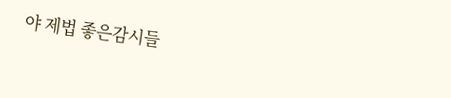야 제법 좋은감시들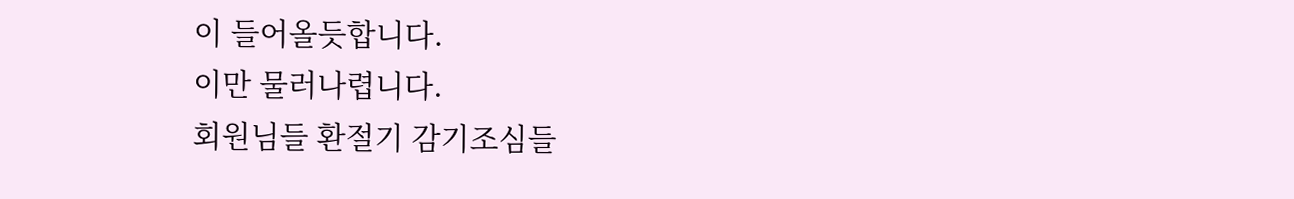이 들어올듯합니다.
이만 물러나렵니다.
회원님들 환절기 감기조심들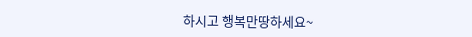하시고 행복만땅하세요~